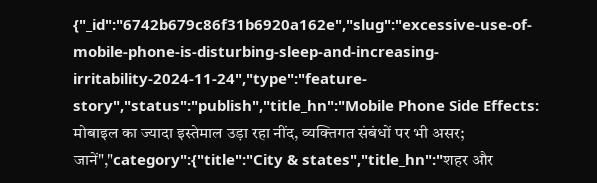{"_id":"6742b679c86f31b6920a162e","slug":"excessive-use-of-mobile-phone-is-disturbing-sleep-and-increasing-irritability-2024-11-24","type":"feature-story","status":"publish","title_hn":"Mobile Phone Side Effects: मोबाइल का ज्यादा इस्तेमाल उड़ा रहा नींद, व्यक्तिगत संबंधों पर भी असर; जानें","category":{"title":"City & states","title_hn":"शहर और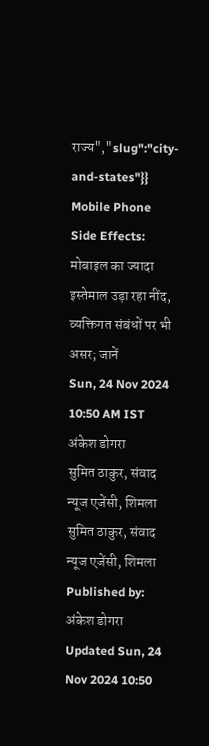राज्य","slug":"city-and-states"}}
Mobile Phone Side Effects: मोबाइल का ज्यादा इस्तेमाल उड़ा रहा नींद, व्यक्तिगत संबंधों पर भी असर; जानें
Sun, 24 Nov 2024 10:50 AM IST
अंकेश डोगरा
सुमित ठाकुर, संवाद न्यूज एजेंसी, शिमला
सुमित ठाकुर, संवाद न्यूज एजेंसी, शिमला
Published by: अंकेश डोगरा
Updated Sun, 24 Nov 2024 10:50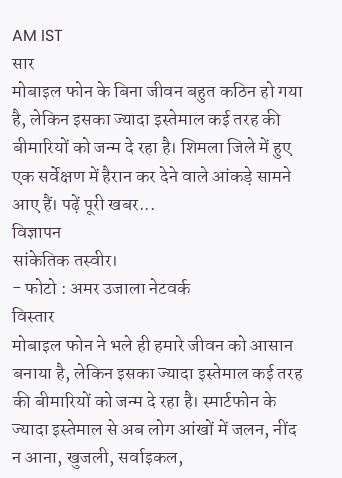AM IST
सार
मोबाइल फोन के बिना जीवन बहुत कठिन हो गया है, लेकिन इसका ज्यादा इस्तेमाल कई तरह की बीमारियों को जन्म दे रहा है। शिमला जिले में हुए एक सर्वेक्षण में हैरान कर देने वाले आंकड़े सामने आए हैं। पढ़ें पूरी खबर...
विज्ञापन
सांकेतिक तस्वीर।
- फोटो : अमर उजाला नेटवर्क
विस्तार
मोबाइल फोन ने भले ही हमारे जीवन को आसान बनाया है, लेकिन इसका ज्यादा इस्तेमाल कई तरह की बीमारियों को जन्म दे रहा है। स्मार्टफोन के ज्यादा इस्तेमाल से अब लोग आंखों में जलन, नींद न आना, खुजली, सर्वाइकल,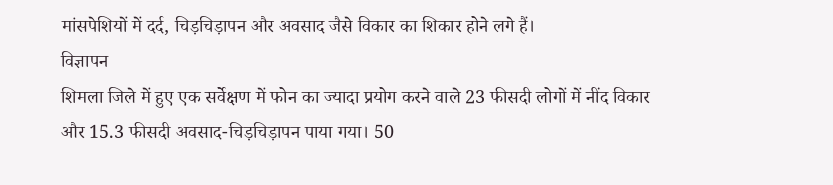मांसपेशियों में दर्द, चिड़चिड़ापन और अवसाद जैसे विकार का शिकार होने लगे हैं।
विज्ञापन
शिमला जिले में हुए एक सर्वेक्षण में फोन का ज्यादा प्रयोग करने वाले 23 फीसदी लोगों में नींद विकार और 15.3 फीसदी अवसाद-चिड़चिड़ापन पाया गया। 50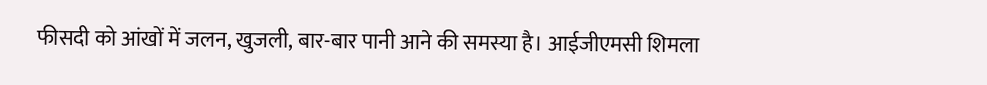फीसदी को आंखों में जलन, खुजली, बार-बार पानी आने की समस्या है। आईजीएमसी शिमला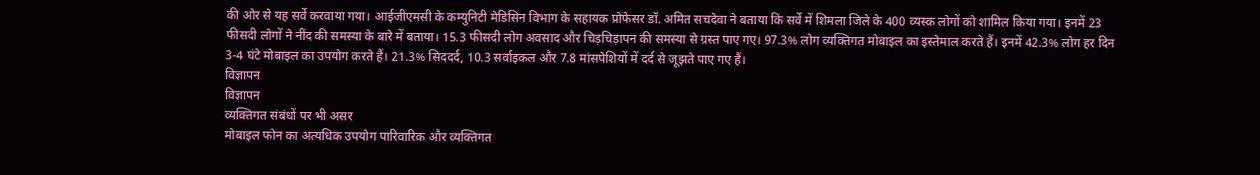की ओर से यह सर्वे करवाया गया। आईजीएमसी के कम्युनिटी मेडिसिन विभाग के सहायक प्रोफेसर डॉ. अमित सचदेवा ने बताया कि सर्वे में शिमला जिले के 400 व्यस्क लोगों को शामिल किया गया। इनमें 23 फीसदी लोगों ने नींद की समस्या के बारे में बताया। 15.3 फीसदी लोग अवसाद और चिड़चिड़ापन की समस्या से ग्रस्त पाए गए। 97.3% लोग व्यक्तिगत मोबाइल का इस्तेमाल करते हैं। इनमें 42.3% लोग हर दिन 3-4 घंटे मोबाइल का उपयोग करते हैं। 21.3% सिददर्द, 10.3 सर्वाइकल और 7.8 मांसपेशियों में दर्द से जूझते पाए गए हैं।
विज्ञापन
विज्ञापन
व्यक्तिगत संबंधों पर भी असर
मोबाइल फोन का अत्यधिक उपयोग पारिवारिक और व्यक्तिगत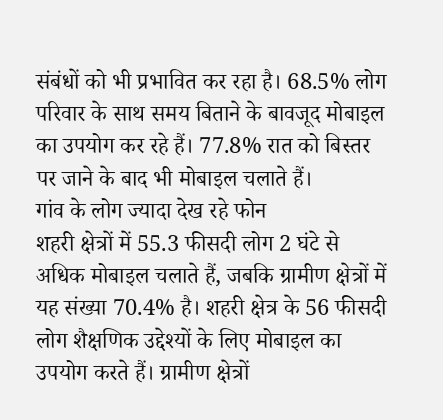संबंधों को भी प्रभावित कर रहा है। 68.5% लोग परिवार के साथ समय बिताने के बावजूद मोबाइल का उपयोग कर रहे हैं। 77.8% रात को बिस्तर पर जाने के बाद भी मोबाइल चलाते हैं।
गांव के लोग ज्यादा देख रहे फोन
शहरी क्षेत्रों में 55.3 फीसदी लोग 2 घंटे से अधिक मोबाइल चलाते हैं, जबकि ग्रामीण क्षेत्रों में यह संख्या 70.4% है। शहरी क्षेत्र के 56 फीसदी लोग शैक्षणिक उद्देश्यों के लिए मोबाइल का उपयोग करते हैं। ग्रामीण क्षेत्रों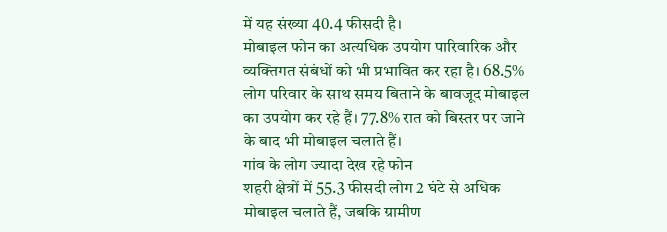में यह संख्या 40.4 फीसदी है।
मोबाइल फोन का अत्यधिक उपयोग पारिवारिक और व्यक्तिगत संबंधों को भी प्रभावित कर रहा है। 68.5% लोग परिवार के साथ समय बिताने के बावजूद मोबाइल का उपयोग कर रहे हैं। 77.8% रात को बिस्तर पर जाने के बाद भी मोबाइल चलाते हैं।
गांव के लोग ज्यादा देख रहे फोन
शहरी क्षेत्रों में 55.3 फीसदी लोग 2 घंटे से अधिक मोबाइल चलाते हैं, जबकि ग्रामीण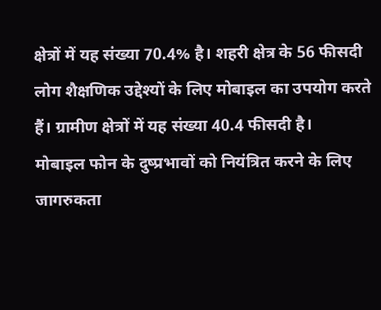क्षेत्रों में यह संख्या 70.4% है। शहरी क्षेत्र के 56 फीसदी लोग शैक्षणिक उद्देश्यों के लिए मोबाइल का उपयोग करते हैं। ग्रामीण क्षेत्रों में यह संख्या 40.4 फीसदी है।
मोबाइल फोन के दुष्प्रभावों को नियंत्रित करने के लिए जागरुकता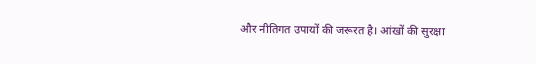और नीतिगत उपायों की जरूरत है। आंखों की सुरक्षा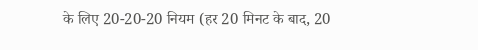के लिए 20-20-20 नियम (हर 20 मिनट के बाद, 20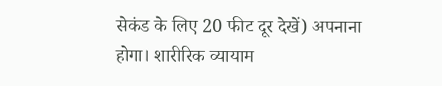सेकंड के लिए 20 फीट दूर देखें) अपनाना होगा। शारीरिक व्यायाम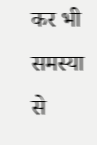कर भी समस्या से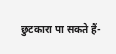छुटकारा पा सकते हैं-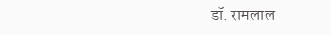डॉ. रामलाल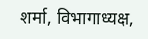शर्मा, विभागाध्यक्ष,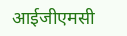आईजीएमसी